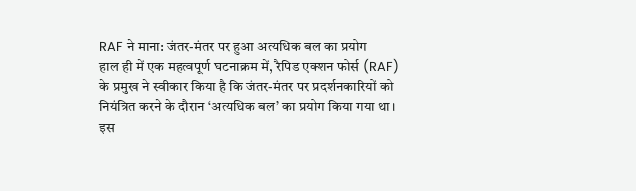RAF ने माना: जंतर-मंतर पर हुआ अत्यधिक बल का प्रयोग
हाल ही में एक महत्वपूर्ण घटनाक्रम में, रैपिड एक्शन फोर्स (RAF) के प्रमुख ने स्वीकार किया है कि जंतर-मंतर पर प्रदर्शनकारियों को नियंत्रित करने के दौरान ‘अत्यधिक बल’ का प्रयोग किया गया था। इस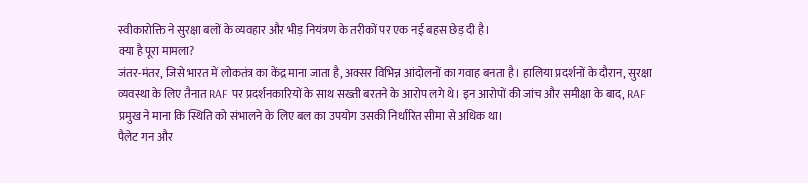स्वीकारोक्ति ने सुरक्षा बलों के व्यवहार और भीड़ नियंत्रण के तरीकों पर एक नई बहस छेड़ दी है।
क्या है पूरा मामला?
जंतर-मंतर, जिसे भारत में लोकतंत्र का केंद्र माना जाता है, अक्सर विभिन्न आंदोलनों का गवाह बनता है। हालिया प्रदर्शनों के दौरान, सुरक्षा व्यवस्था के लिए तैनात RAF पर प्रदर्शनकारियों के साथ सख्ती बरतने के आरोप लगे थे। इन आरोपों की जांच और समीक्षा के बाद, RAF प्रमुख ने माना कि स्थिति को संभालने के लिए बल का उपयोग उसकी निर्धारित सीमा से अधिक था।
पैलेट गन और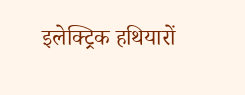इलेक्ट्रिक हथियारों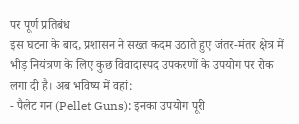पर पूर्ण प्रतिबंध
इस घटना के बाद, प्रशासन ने सख्त कदम उठाते हुए जंतर-मंतर क्षेत्र में भीड़ नियंत्रण के लिए कुछ विवादास्पद उपकरणों के उपयोग पर रोक लगा दी है। अब भविष्य में वहां:
- पैलेट गन (Pellet Guns): इनका उपयोग पूरी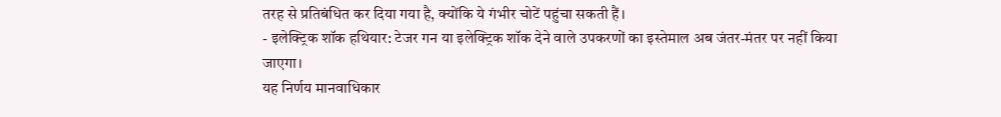तरह से प्रतिबंधित कर दिया गया है, क्योंकि ये गंभीर चोटें पहुंचा सकती हैं।
- इलेक्ट्रिक शॉक हथियार: टेजर गन या इलेक्ट्रिक शॉक देने वाले उपकरणों का इस्तेमाल अब जंतर-मंतर पर नहीं किया जाएगा।
यह निर्णय मानवाधिकार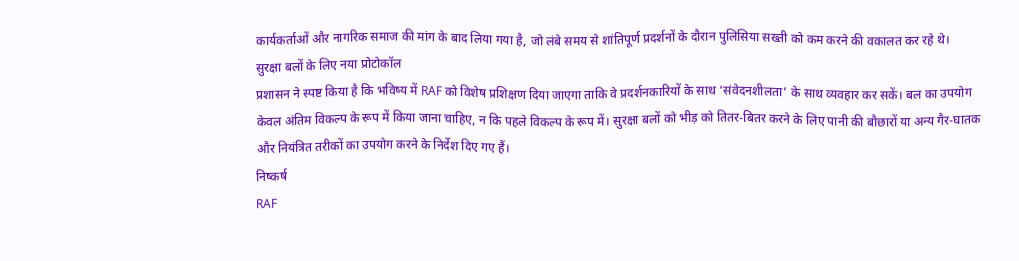कार्यकर्ताओं और नागरिक समाज की मांग के बाद लिया गया है, जो लंबे समय से शांतिपूर्ण प्रदर्शनों के दौरान पुलिसिया सख्ती को कम करने की वकालत कर रहे थे।
सुरक्षा बलों के लिए नया प्रोटोकॉल
प्रशासन ने स्पष्ट किया है कि भविष्य में RAF को विशेष प्रशिक्षण दिया जाएगा ताकि वे प्रदर्शनकारियों के साथ ‘संवेदनशीलता’ के साथ व्यवहार कर सकें। बल का उपयोग केवल अंतिम विकल्प के रूप में किया जाना चाहिए, न कि पहले विकल्प के रूप में। सुरक्षा बलों को भीड़ को तितर-बितर करने के लिए पानी की बौछारों या अन्य गैर-घातक और नियंत्रित तरीकों का उपयोग करने के निर्देश दिए गए हैं।
निष्कर्ष
RAF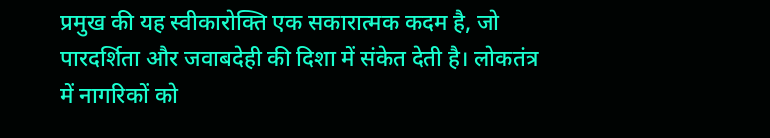प्रमुख की यह स्वीकारोक्ति एक सकारात्मक कदम है, जो पारदर्शिता और जवाबदेही की दिशा में संकेत देती है। लोकतंत्र में नागरिकों को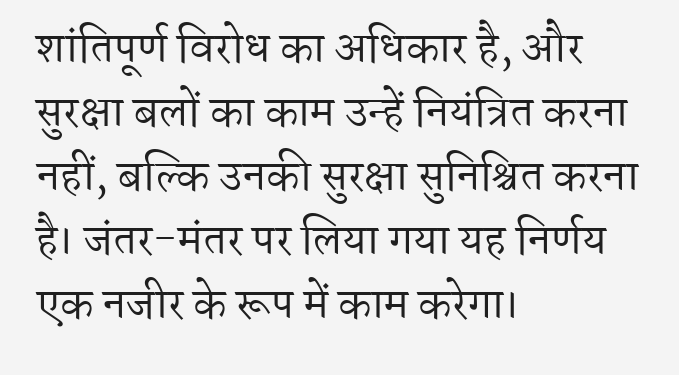शांतिपूर्ण विरोध का अधिकार है, और सुरक्षा बलों का काम उन्हें नियंत्रित करना नहीं, बल्कि उनकी सुरक्षा सुनिश्चित करना है। जंतर-मंतर पर लिया गया यह निर्णय एक नजीर के रूप में काम करेगा।